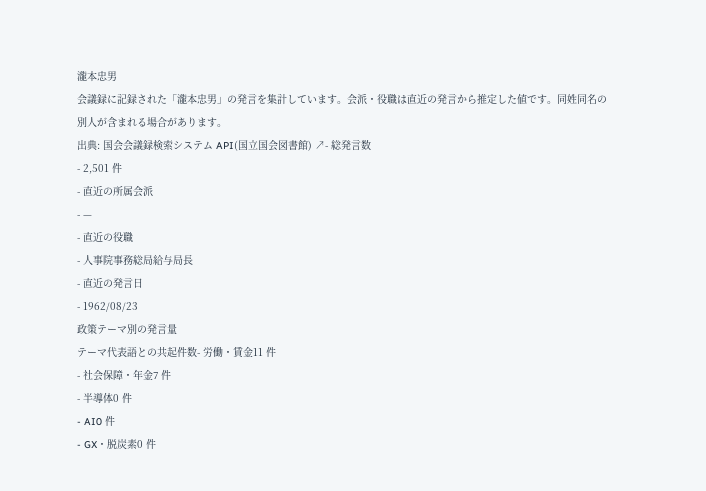瀧本忠男
会議録に記録された「瀧本忠男」の発言を集計しています。会派・役職は直近の発言から推定した値です。同姓同名の別人が含まれる場合があります。
出典: 国会会議録検索システム API(国立国会図書館) ↗- 総発言数
- 2,501 件
- 直近の所属会派
- —
- 直近の役職
- 人事院事務総局給与局長
- 直近の発言日
- 1962/08/23
政策テーマ別の発言量
テーマ代表語との共起件数- 労働・賃金11 件
- 社会保障・年金7 件
- 半導体0 件
- AI0 件
- GX・脱炭素0 件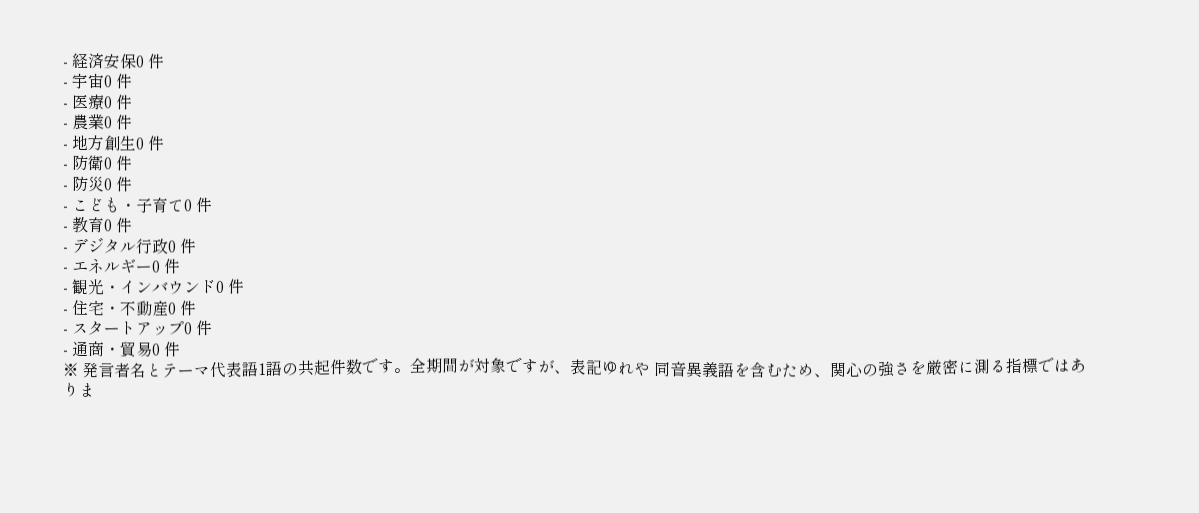- 経済安保0 件
- 宇宙0 件
- 医療0 件
- 農業0 件
- 地方創生0 件
- 防衛0 件
- 防災0 件
- こども・子育て0 件
- 教育0 件
- デジタル行政0 件
- エネルギー0 件
- 観光・インバウンド0 件
- 住宅・不動産0 件
- スタートアップ0 件
- 通商・貿易0 件
※ 発言者名とテーマ代表語1語の共起件数です。全期間が対象ですが、表記ゆれや 同音異義語を含むため、関心の強さを厳密に測る指標ではありま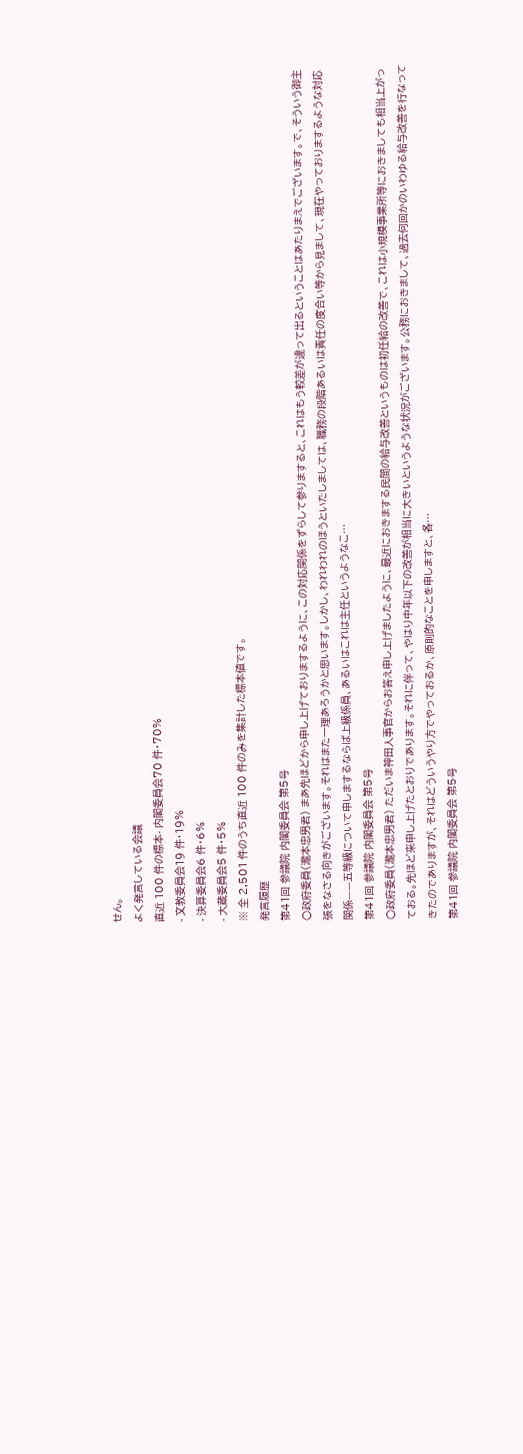せん。
よく発言している会議
直近 100 件の標本- 内閣委員会70 件・70%
- 文教委員会19 件・19%
- 決算委員会6 件・6%
- 大蔵委員会5 件・5%
※ 全 2,501 件のうち直近 100 件のみを集計した標本値です。
発言履歴
第41回 参議院 内閣委員会 第5号
○政府委員(瀧本忠男君) まあ先ほどから申し上げておりまするように、この対応関係をずらして参りますると、これはもう較差が違って出るということはあたりまえでございます。で、そういう御主張をなさる向きがございます。それはまた一理あろうかと思います。しかし、われわれのほうといたしましては、職務の段階あるいは責任の度合い等から見まして、現在やっておりまするような対応関係——五等級について申しまするならば上級係員、あるいはこれは主任というようなこ…
第41回 参議院 内閣委員会 第5号
○政府委員(瀧本忠男君) ただいま神田人事官からお答え申し上げましたように、最近におきまする民間の給与改善というものは初任給の改善で、これは小規模事業所等におきましても相当上がっておる。先ほど来申し上げたとおりであります。それに伴って、やはり中年以下の改善が相当に大きいというような状況がございます。公務におきまして、過去何回かのいわゆる給与改善を行なってきたのでありますが、それはどういうやり方でやっておるか、原則的なことを申しますと、各…
第41回 参議院 内閣委員会 第5号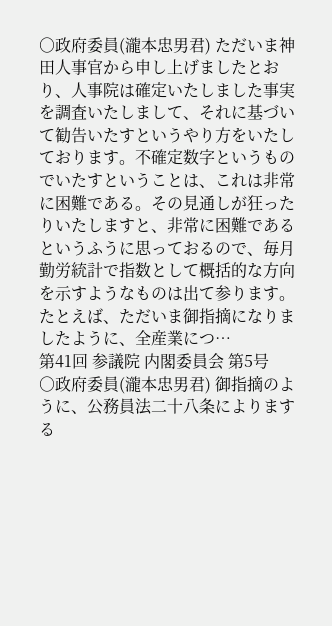○政府委員(瀧本忠男君) ただいま神田人事官から申し上げましたとおり、人事院は確定いたしました事実を調査いたしまして、それに基づいて勧告いたすというやり方をいたしております。不確定数字というものでいたすということは、これは非常に困難である。その見通しが狂ったりいたしますと、非常に困難であるというふうに思っておるので、毎月勤労統計で指数として概括的な方向を示すようなものは出て参ります。たとえば、ただいま御指摘になりましたように、全産業につ…
第41回 参議院 内閣委員会 第5号
○政府委員(瀧本忠男君) 御指摘のように、公務員法二十八条によりまする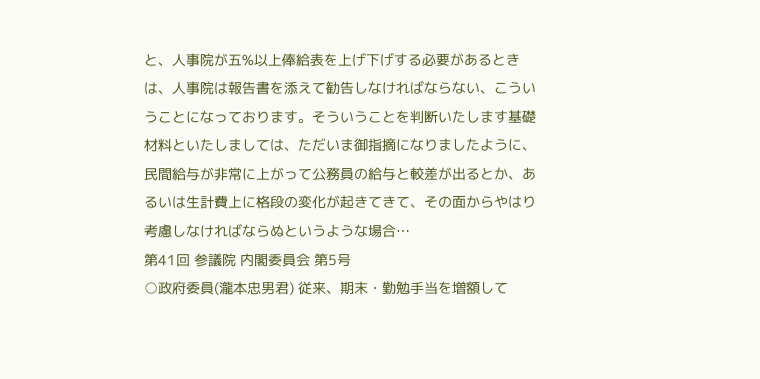と、人事院が五%以上俸給表を上げ下げする必要があるときは、人事院は報告書を添えて勧告しなければならない、こういうことになっております。そういうことを判断いたします基礎材料といたしましては、ただいま御指摘になりましたように、民間給与が非常に上がって公務員の給与と較差が出るとか、あるいは生計費上に格段の変化が起きてきて、その面からやはり考慮しなければならぬというような場合…
第41回 参議院 内閣委員会 第5号
○政府委員(瀧本忠男君) 従来、期末・勤勉手当を増額して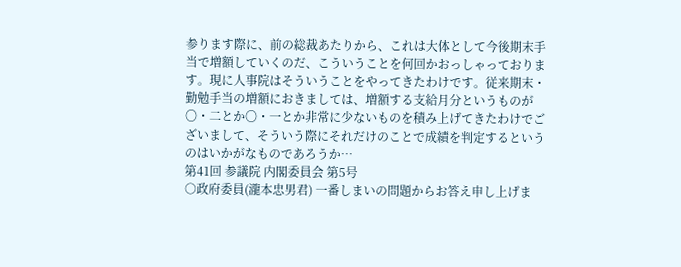参ります際に、前の総裁あたりから、これは大体として今後期末手当で増額していくのだ、こういうことを何回かおっしゃっております。現に人事院はそういうことをやってきたわけです。従来期末・勤勉手当の増額におきましては、増額する支給月分というものが〇・二とか〇・一とか非常に少ないものを積み上げてきたわけでございまして、そういう際にそれだけのことで成績を判定するというのはいかがなものであろうか…
第41回 参議院 内閣委員会 第5号
○政府委員(瀧本忠男君) 一番しまいの問題からお答え申し上げま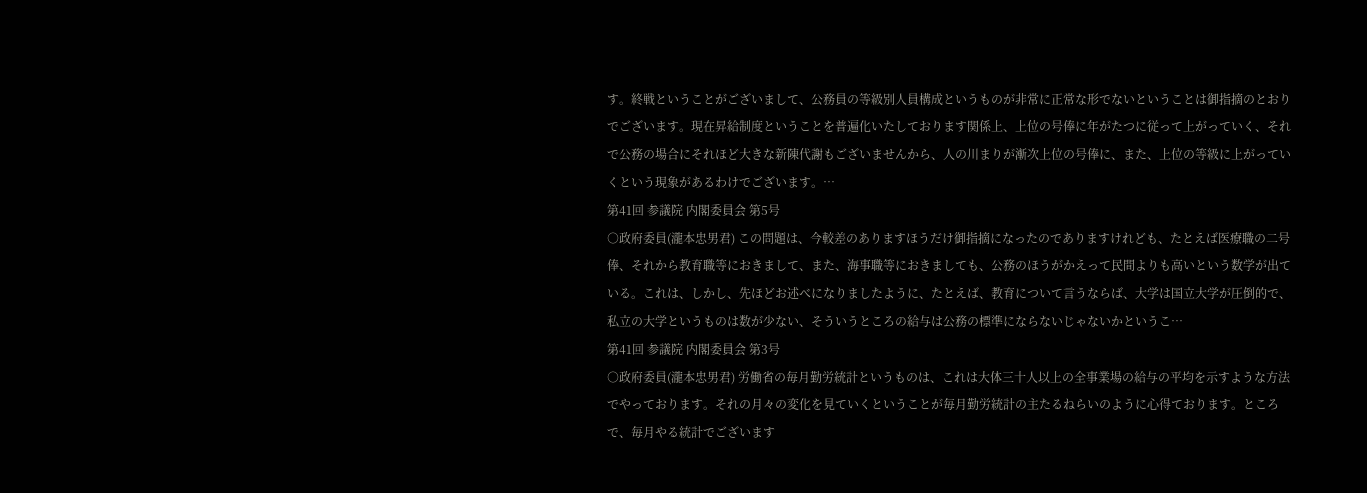す。終戦ということがございまして、公務員の等級別人員構成というものが非常に正常な形でないということは御指摘のとおりでございます。現在昇給制度ということを普遍化いたしております関係上、上位の号俸に年がたつに従って上がっていく、それで公務の場合にそれほど大きな新陳代謝もございませんから、人の川まりが漸次上位の号俸に、また、上位の等級に上がっていくという現象があるわけでございます。…
第41回 参議院 内閣委員会 第5号
○政府委員(瀧本忠男君) この問題は、今較差のありますほうだけ御指摘になったのでありますけれども、たとえば医療職の二号俸、それから教育職等におきまして、また、海事職等におきましても、公務のほうがかえって民間よりも高いという数学が出ている。これは、しかし、先ほどお述べになりましたように、たとえば、教育について言うならば、大学は国立大学が圧倒的で、私立の大学というものは数が少ない、そういうところの給与は公務の標準にならないじゃないかというこ…
第41回 参議院 内閣委員会 第3号
○政府委員(瀧本忠男君) 労働省の毎月勤労統計というものは、これは大体三十人以上の全事業場の給与の平均を示すような方法でやっております。それの月々の変化を見ていくということが毎月勤労統計の主たるねらいのように心得ております。ところで、毎月やる統計でございます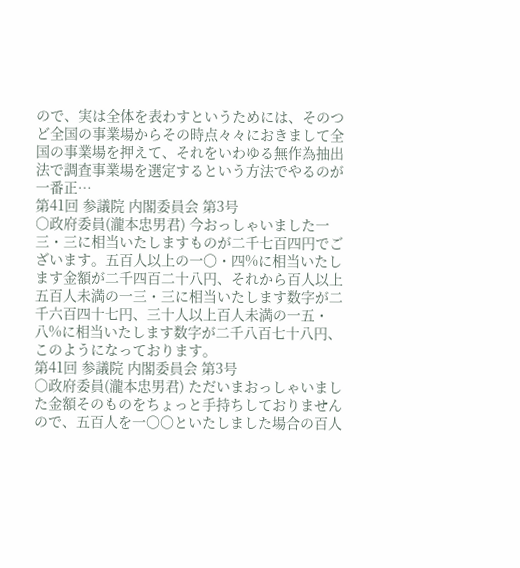ので、実は全体を表わすというためには、そのつど全国の事業場からその時点々々におきまして全国の事業場を押えて、それをいわゆる無作為抽出法で調査事業場を選定するという方法でやるのが一番正…
第41回 参議院 内閣委員会 第3号
○政府委員(瀧本忠男君) 今おっしゃいました一三・三に相当いたしますものが二千七百四円でございます。五百人以上の一〇・四%に相当いたします金額が二千四百二十八円、それから百人以上五百人未満の一三・三に相当いたします数字が二千六百四十七円、三十人以上百人未満の一五・八%に相当いたします数字が二千八百七十八円、このようになっております。
第41回 参議院 内閣委員会 第3号
○政府委員(瀧本忠男君) ただいまおっしゃいました金額そのものをちょっと手持ちしておりませんので、五百人を一〇〇といたしました場合の百人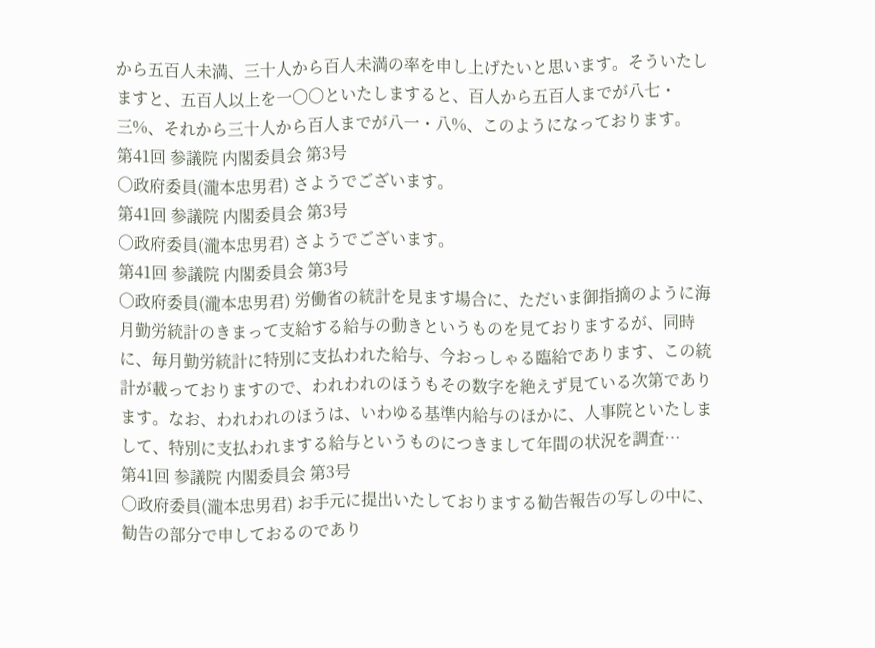から五百人未満、三十人から百人未満の率を申し上げたいと思います。そういたしますと、五百人以上を一〇〇といたしますると、百人から五百人までが八七・三%、それから三十人から百人までが八一・八%、このようになっております。
第41回 参議院 内閣委員会 第3号
○政府委員(瀧本忠男君) さようでございます。
第41回 参議院 内閣委員会 第3号
○政府委員(瀧本忠男君) さようでございます。
第41回 参議院 内閣委員会 第3号
○政府委員(瀧本忠男君) 労働省の統計を見ます場合に、ただいま御指摘のように海月勤労統計のきまって支給する給与の動きというものを見ておりまするが、同時に、毎月勤労統計に特別に支払われた給与、今おっしゃる臨給であります、この統計が載っておりますので、われわれのほうもその数字を絶えず見ている次第であります。なお、われわれのほうは、いわゆる基準内給与のほかに、人事院といたしまして、特別に支払われまする給与というものにつきまして年間の状況を調査…
第41回 参議院 内閣委員会 第3号
○政府委員(瀧本忠男君) お手元に提出いたしておりまする勧告報告の写しの中に、勧告の部分で申しておるのであり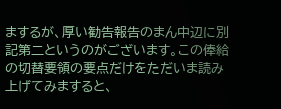まするが、厚い勧告報告のまん中辺に別記第二というのがございます。この俸給の切替要領の要点だけをただいま読み上げてみますると、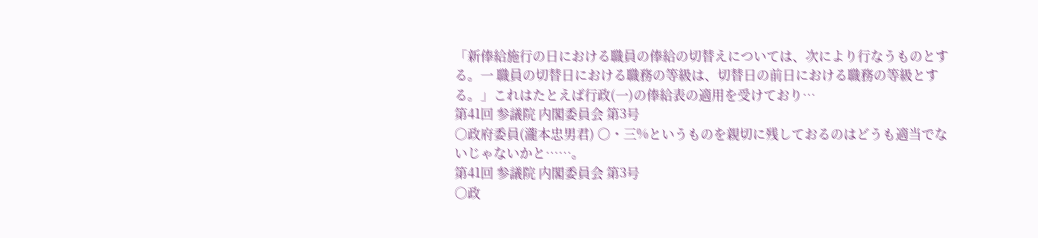「新俸給施行の日における職員の俸給の切替えについては、次により行なうものとする。一 職員の切替日における職務の等級は、切替日の前日における職務の等級とする。」これはたとえば行政(一)の俸給表の適用を受けており…
第41回 参議院 内閣委員会 第3号
○政府委員(瀧本忠男君) 〇・三%というものを親切に残しておるのはどうも適当でないじゃないかと……。
第41回 参議院 内閣委員会 第3号
○政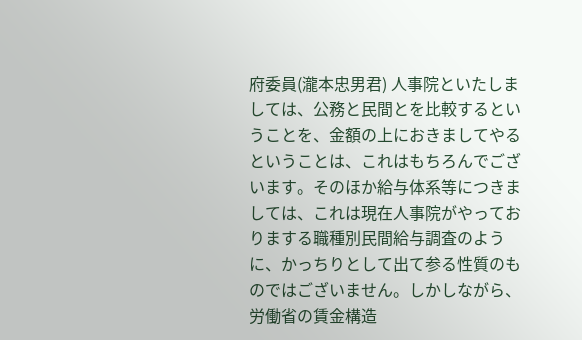府委員(瀧本忠男君) 人事院といたしましては、公務と民間とを比較するということを、金額の上におきましてやるということは、これはもちろんでございます。そのほか給与体系等につきましては、これは現在人事院がやっておりまする職種別民間給与調査のように、かっちりとして出て参る性質のものではございません。しかしながら、労働省の賃金構造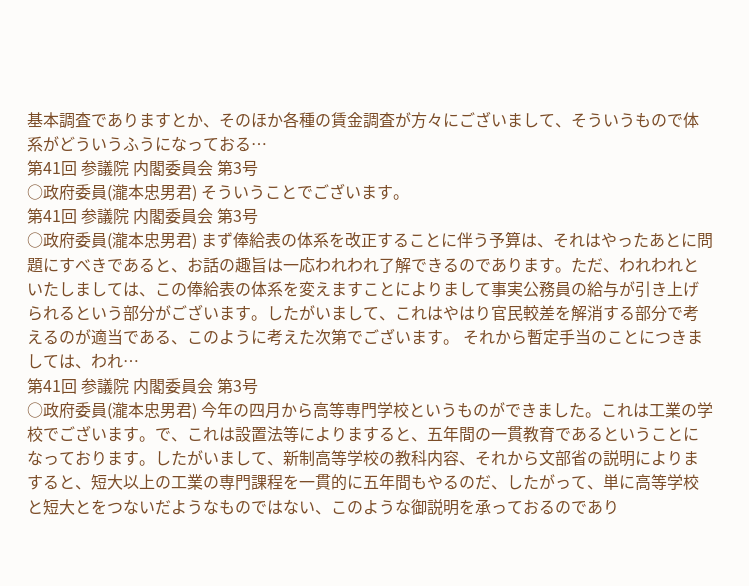基本調査でありますとか、そのほか各種の賃金調査が方々にございまして、そういうもので体系がどういうふうになっておる…
第41回 参議院 内閣委員会 第3号
○政府委員(瀧本忠男君) そういうことでございます。
第41回 参議院 内閣委員会 第3号
○政府委員(瀧本忠男君) まず俸給表の体系を改正することに伴う予算は、それはやったあとに問題にすべきであると、お話の趣旨は一応われわれ了解できるのであります。ただ、われわれといたしましては、この俸給表の体系を変えますことによりまして事実公務員の給与が引き上げられるという部分がございます。したがいまして、これはやはり官民較差を解消する部分で考えるのが適当である、このように考えた次第でございます。 それから暫定手当のことにつきましては、われ…
第41回 参議院 内閣委員会 第3号
○政府委員(瀧本忠男君) 今年の四月から高等専門学校というものができました。これは工業の学校でございます。で、これは設置法等によりますると、五年間の一貫教育であるということになっております。したがいまして、新制高等学校の教科内容、それから文部省の説明によりますると、短大以上の工業の専門課程を一貫的に五年間もやるのだ、したがって、単に高等学校と短大とをつないだようなものではない、このような御説明を承っておるのであり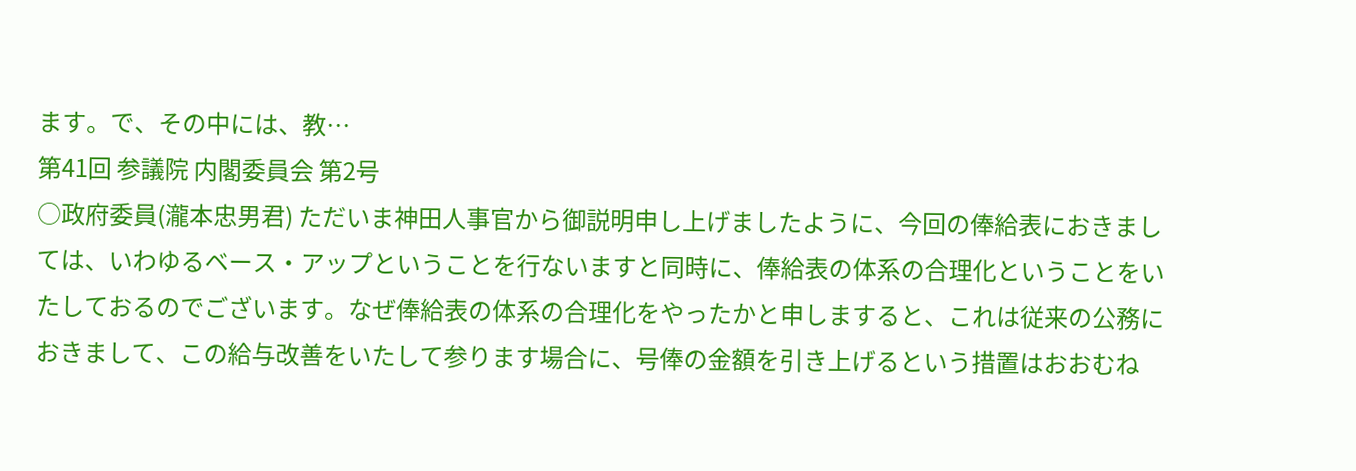ます。で、その中には、教…
第41回 参議院 内閣委員会 第2号
○政府委員(瀧本忠男君) ただいま神田人事官から御説明申し上げましたように、今回の俸給表におきましては、いわゆるベース・アップということを行ないますと同時に、俸給表の体系の合理化ということをいたしておるのでございます。なぜ俸給表の体系の合理化をやったかと申しますると、これは従来の公務におきまして、この給与改善をいたして参ります場合に、号俸の金額を引き上げるという措置はおおむね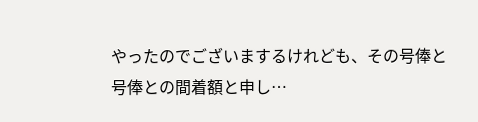やったのでございまするけれども、その号俸と号俸との間着額と申し…